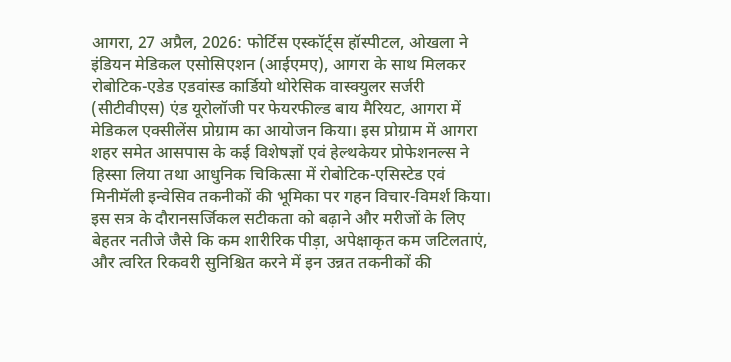आगरा, 27 अप्रैल, 2026: फोर्टिस एस्कॉर्ट्स हॉस्पीटल, ओखला ने इंडियन मेडिकल एसोसिएशन (आईएमए), आगरा के साथ मिलकर रोबोटिक-एडेड एडवांस्ड कार्डियो थोरेसिक वास्क्युलर सर्जरी (सीटीवीएस) एंड यूरोलॉजी पर फेयरफील्ड बाय मैरियट, आगरा में मेडिकल एक्सीलेंस प्रोग्राम का आयोजन किया। इस प्रोग्राम में आगरा शहर समेत आसपास के कई विशेषज्ञों एवं हेल्थकेयर प्रोफेशनल्स ने हिस्सा लिया तथा आधुनिक चिकित्सा में रोबोटिक-एसिस्टेड एवं मिनीमॅली इन्वेसिव तकनीकों की भूमिका पर गहन विचार-विमर्श किया। इस सत्र के दौरानसर्जिकल सटीकता को बढ़ाने और मरीजों के लिए बेहतर नतीजे जैसे कि कम शारीरिक पीड़ा, अपेक्षाकृत कम जटिलताएं, और त्वरित रिकवरी सुनिश्चित करने में इन उन्नत तकनीकों की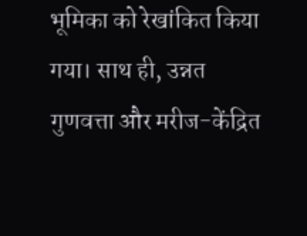भूमिका को रेखांकित किया गया। साथ ही, उन्नत गुणवत्ता और मरीज-केंद्रित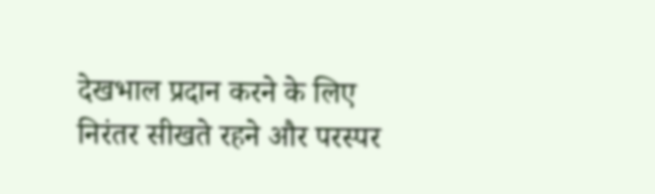देखभाल प्रदान करने के लिए निरंतर सीखते रहने और परस्पर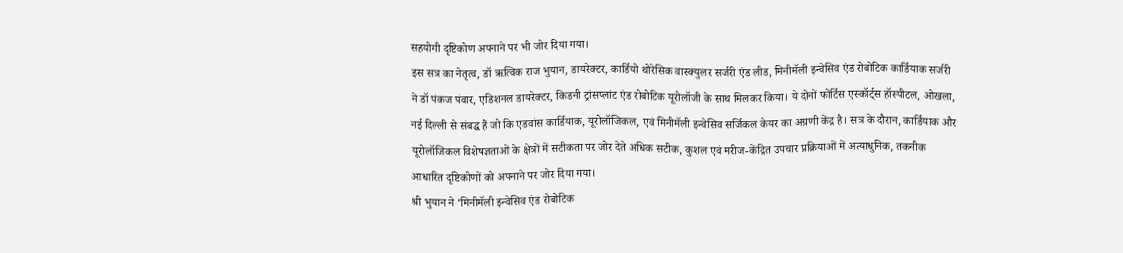सहयोगी दृष्टिकोण अपनाने पर भी जोर दिया गया।
इस सत्र का नेतृत्व, डॉ ऋत्विक राज भुयान, डायरेक्टर, कार्डियो थोरेसिक वास्क्युलर सर्जरी एंड लीड, मिनीमॅली इन्वेसिव एंड रोबोटिक कार्डियाक सर्जरी ने डॉ पंकज पंवार, एडिशनल डायरेक्टर, किडनी ट्रांसप्लांट एंड रोबोटिक यूरोलॉजी के साथ मिलकर किया। ये दोनों फोर्टिस एस्कॉर्ट्स हॉस्पीटल, ओखला, नई दिल्ली से संबद्ध हैं जो कि एडवांस कार्डियाक, यूरोलॉजिकल, एवं मिनीमॅली इन्वेसिव सर्जिकल केयर का अग्रणी केंद्र है। सत्र के दौरान, कार्डियाक और यूरोलॉजिकल विशेषज्ञताओं के क्षेत्रों में सटीकता पर जोर देते अधिक सटीक, कुशल एवं मरीज-केंद्रित उपचार प्रक्रियाओं में अत्याधुनिक, तकनीक आधारित दृष्टिकोणों को अपनाने पर जोर दिया गया।
श्री भुयान ने ‘मिनीमॅली इन्वेसिव एंड रोबोटिक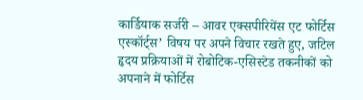कार्डियाक सर्जरी – आवर एक्सपीरियेंस एट फोर्टिस एस्कॉर्ट्स’ विषय पर अपने विचार रखते हुए, जटिल हृदय प्रक्रियाओं में रोबोटिक-एसिस्टेड तकनीकों को अपनाने में फोर्टिस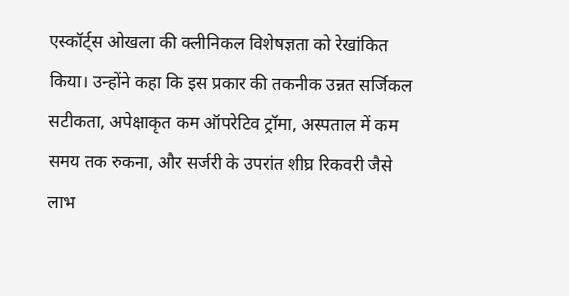एस्कॉर्ट्स ओखला की क्लीनिकल विशेषज्ञता को रेखांकित किया। उन्होंने कहा कि इस प्रकार की तकनीक उन्नत सर्जिकल सटीकता, अपेक्षाकृत कम ऑपरेटिव ट्रॉमा, अस्पताल में कम समय तक रुकना, और सर्जरी के उपरांत शीघ्र रिकवरी जैसे लाभ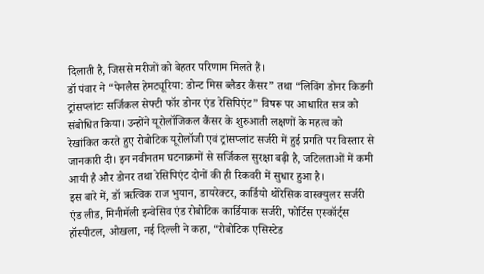दिलाती है, जिससे मरीजों को बेहतर परिणाम मिलते हैं।
डॉ पंवार ने “पेनलैस हेमट्यूरिया: डोन्ट मिस ब्लैडर कैंसर” तथा “लिविंग डोनर किडनी ट्रांसप्लांटः सर्जिकल सेफ्टी फॉर डोनर एंड रेसिपिएंट” विषरू पर आधारित सत्र को संबोधित किया। उन्होंने यूरोलॉजिकल कैंसर के शुरुआती लक्षणों के महत्व को रेखांकित करते हुए रोबोटिक यूरोलॉजी एवं ट्रांसप्लांट सर्जरी में हुई प्रगति पर विस्तार से जानकारी दी। इन नवीनतम घटनाक्रमों से सर्जिकल सुरक्षा बढ़ी है, जटिलताओं में कमी आयी है और डोनर तथा रेसिपिएंट दोनों की ही रिकवरी में सुधार हुआ है।
इस बारे में, डॉ ऋत्विक राज भुयान, डायरेक्टर, कार्डियो थोरेसिक वास्क्युलर सर्जरी एंड लीड, मिनीमॅली इन्वेसिव एंड रोबोटिक कार्डियाक सर्जरी, फोर्टिस एस्कॉर्ट्स हॉस्पीटल, ओखला, नई दिल्ली ने कहा, “रोबोटिक एसिस्टेड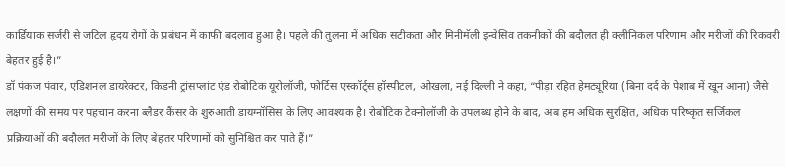कार्डियाक सर्जरी से जटिल हृदय रोगों के प्रबंधन में काफी बदलाव हुआ है। पहले की तुलना में अधिक सटीकता और मिनीमॅली इन्वेसिव तकनीकों की बदौलत ही क्लीनिकल परिणाम और मरीजों की रिकवरी बेहतर हुई है।”
डॉ पंकज पंवार, एडिशनल डायरेक्टर, किडनी ट्रांसप्लांट एंड रोबोटिक यूरोलॉजी, फोर्टिस एस्कॉर्ट्स हॉस्पीटल, ओखला, नई दिल्ली ने कहा, “पीड़ा रहित हेमट्यूरिया (बिना दर्द के पेशाब में खून आना) जैसे लक्षणों की समय पर पहचान करना ब्लैडर कैंसर के शुरुआती डायग्नॉसिस के लिए आवश्यक है। रोबोटिक टेक्नोलॉजी के उपलब्ध होने के बाद, अब हम अधिक सुरक्षित, अधिक परिष्कृत सर्जिकल प्रक्रियाओं की बदौलत मरीजों के लिए बेहतर परिणामों को सुनिश्चित कर पाते हैं।”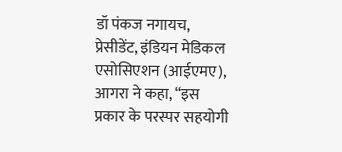डॉ पंकज नगायच, प्रेसीडेंट, इंडियन मेडिकल एसोसिएशन (आईएमए), आगरा ने कहा, “इस प्रकार के परस्पर सहयोगी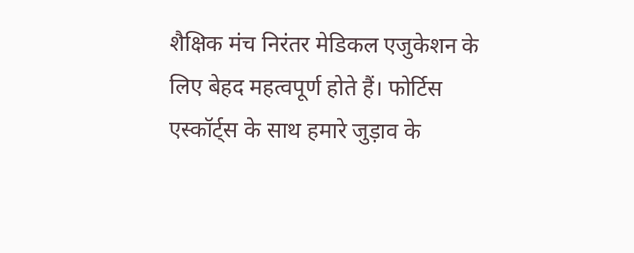शैक्षिक मंच निरंतर मेडिकल एजुकेशन के लिए बेहद महत्वपूर्ण होते हैं। फोर्टिस एस्कॉर्ट्स के साथ हमारे जुड़ाव के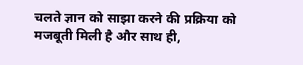चलते ज्ञान को साझा करने की प्रक्रिया को मजबूती मिली है और साथ ही,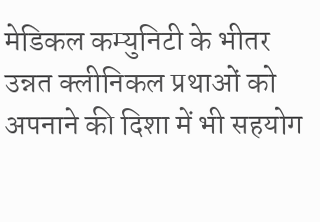मेडिकल कम्युनिटी के भीतर उन्नत क्लीनिकल प्रथाओं को अपनाने की दिशा में भी सहयोग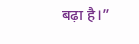बढ़ा है।”